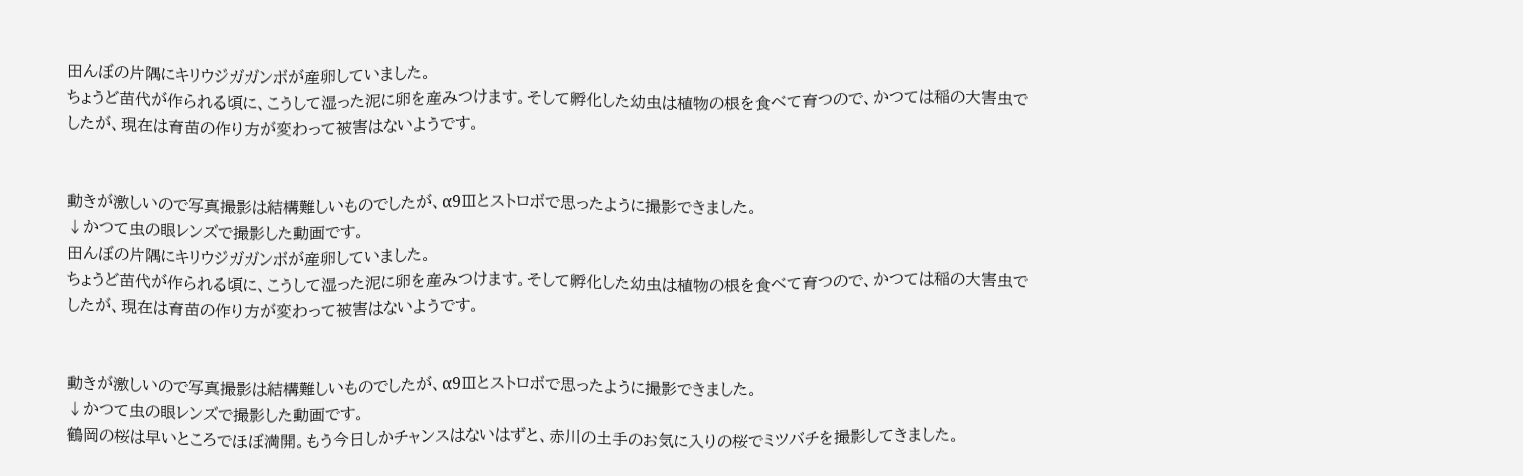田んぼの片隅にキリウジガガンボが産卵していました。
ちょうど苗代が作られる頃に、こうして湿った泥に卵を産みつけます。そして孵化した幼虫は植物の根を食べて育つので、かつては稲の大害虫でしたが、現在は育苗の作り方が変わって被害はないようです。


動きが激しいので写真撮影は結構難しいものでしたが、α9Ⅲとストロボで思ったように撮影できました。
↓かつて虫の眼レンズで撮影した動画です。
田んぼの片隅にキリウジガガンボが産卵していました。
ちょうど苗代が作られる頃に、こうして湿った泥に卵を産みつけます。そして孵化した幼虫は植物の根を食べて育つので、かつては稲の大害虫でしたが、現在は育苗の作り方が変わって被害はないようです。


動きが激しいので写真撮影は結構難しいものでしたが、α9Ⅲとストロボで思ったように撮影できました。
↓かつて虫の眼レンズで撮影した動画です。
鶴岡の桜は早いところでほぼ満開。もう今日しかチャンスはないはずと、赤川の土手のお気に入りの桜でミツバチを撮影してきました。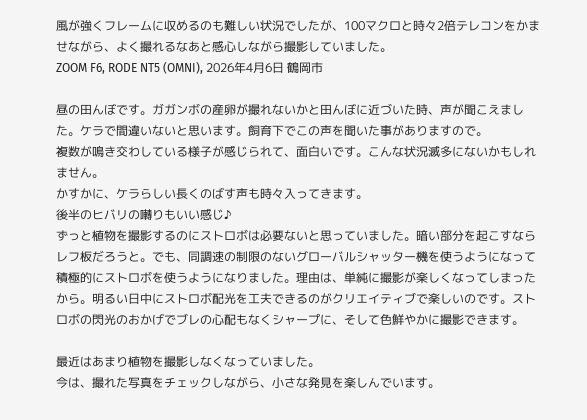風が強くフレームに収めるのも難しい状況でしたが、100マクロと時々2倍テレコンをかませながら、よく撮れるなあと感心しながら撮影していました。
ZOOM F6, RODE NT5 (OMNI), 2026年4月6日 鶴岡市

昼の田んぼです。ガガンボの産卵が撮れないかと田んぼに近づいた時、声が聞こえました。ケラで間違いないと思います。飼育下でこの声を聞いた事がありますので。
複数が鳴き交わしている様子が感じられて、面白いです。こんな状況滅多にないかもしれません。
かすかに、ケラらしい長くのばす声も時々入ってきます。
後半のヒバリの囀りもいい感じ♪
ずっと植物を撮影するのにストロボは必要ないと思っていました。暗い部分を起こすならレフ板だろうと。でも、同調速の制限のないグローバルシャッター機を使うようになって積極的にストロボを使うようになりました。理由は、単純に撮影が楽しくなってしまったから。明るい日中にストロボ配光を工夫できるのがクリエイティブで楽しいのです。ストロボの閃光のおかげでブレの心配もなくシャープに、そして色鮮やかに撮影できます。

最近はあまり植物を撮影しなくなっていました。
今は、撮れた写真をチェックしながら、小さな発見を楽しんでいます。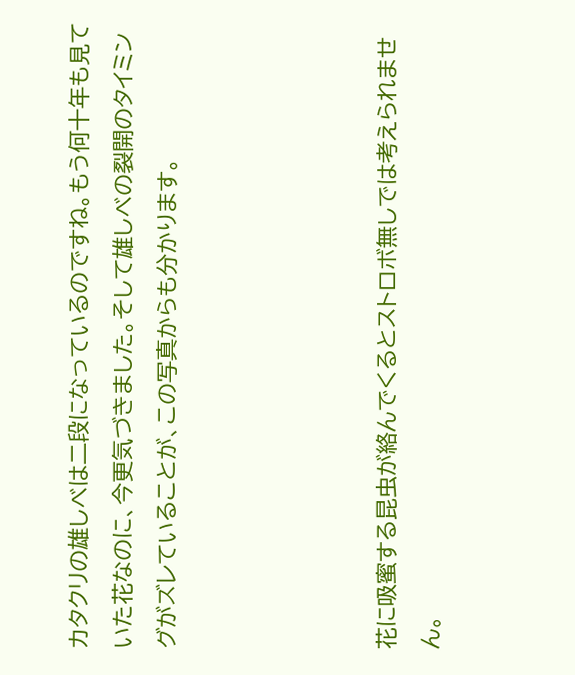カタクリの雄しべは二段になっているのですね。もう何十年も見ていた花なのに、今更気づきました。そして雄しべの裂開のタイミングがズレていることが、この写真からも分かります。




花に吸蜜する昆虫が絡んでくるとストロボ無しでは考えられません。